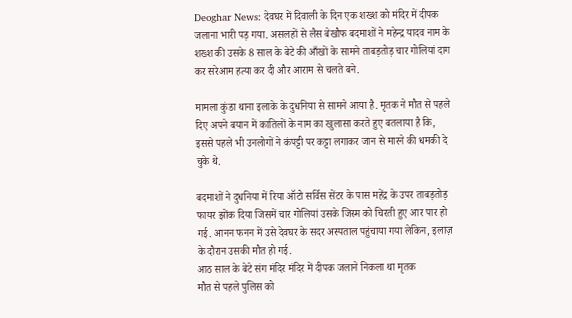Deoghar News: देवघर में दिवाली के दिन एक शख्श को मंदिर में दीपक जलाना भारी पड़ गया. असलहों से लैस बेखौफ बदमाशों ने महेन्द्र यादव नाम के शख्श की उसके 8 साल के बेटे की आँखों के सामने ताबड़तोड़ चार गोलियां दाग कर सरेआम हत्या कर दी और आराम से चलते बने.

मामला कुंडा थाना इलाके के दुधनिया से सामने आया है. मृतक ने मौत से पहले दिए अपने बयान में कातिलों के नाम का खुलासा करते हुए बतलाया है कि, इससे पहले भी उनलोगों ने कंपट्टी पर कट्टा लगाकर जान से मारने की धमकी दे चुके थे.

बदमाशों ने दुधनिया में रिया ऑटो सर्विस सेंटर के पास महेंद्र के उपर ताबड़तोड़ फायर झोंक दिया जिसमें चार गोलियां उसके जिस्म को चिरती हुए आर पार हो गई. आनन फनन में उसे देवघर के सदर अस्पताल पहुंचाया गया लेकिन, इलाज़ के दौरान उसकी मौत हो गई.
आठ साल के बेटे संग मंदिर मंदिर में दीपक जलाने निकला था मृतक
मौत से पहले पुलिस को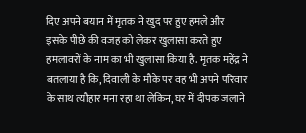दिए अपने बयान में मृतक ने खुद पर हुए हमले और इसके पीछे की वजह को लेकर खुलासा करते हुए हमलावरों के नाम का भी खुलासा किया है. मृतक महेंद्र ने बतलाया है कि, दिवाली के मौके पर वह भी अपने परिवार के साथ त्यौहार मना रहा था लेकिन, घर में दीपक जलाने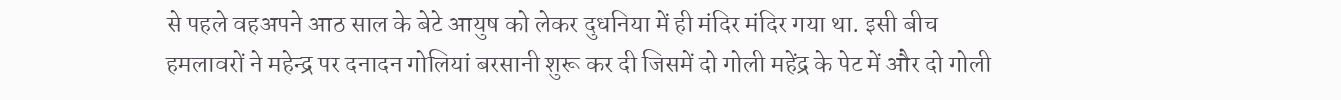से पहले वहअपने आठ साल के बेटे आयुष को लेकर दुधनिया में ही मंदिर मंदिर गया था. इसी बीच हमलावरों ने महेन्द्र पर दनादन गोलियां बरसानी शुरू कर दी जिसमें दो गोली महेंद्र के पेट में और दो गोली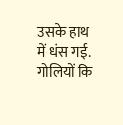उसके हाथ में धंस गई. गोलियों कि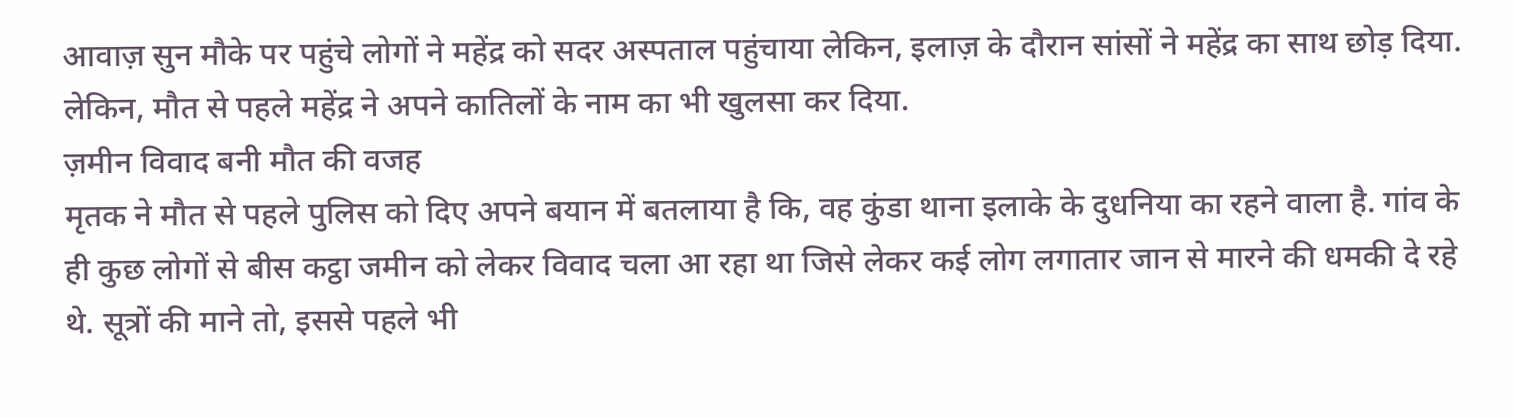आवाज़ सुन मौके पर पहुंचे लोगों ने महेंद्र को सदर अस्पताल पहुंचाया लेकिन, इलाज़ के दौरान सांसों ने महेंद्र का साथ छोड़ दिया. लेकिन, मौत से पहले महेंद्र ने अपने कातिलों के नाम का भी खुलसा कर दिया.
ज़मीन विवाद बनी मौत की वजह
मृतक ने मौत से पहले पुलिस को दिए अपने बयान में बतलाया है कि, वह कुंडा थाना इलाके के दुधनिया का रहने वाला है. गांव के ही कुछ लोगों से बीस कट्ठा जमीन को लेकर विवाद चला आ रहा था जिसे लेकर कई लोग लगातार जान से मारने की धमकी दे रहे थे. सूत्रों की माने तो, इससे पहले भी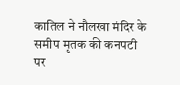कातिल ने नौलखा मंदिर के समीप मृतक की कनपटी पर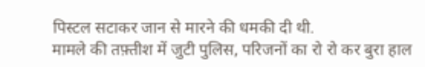पिस्टल सटाकर जान से मारने की धमकी दी थी.
मामले की तफ़्तीश में जुटी पुलिस, परिजनों का रो रो कर बुरा हाल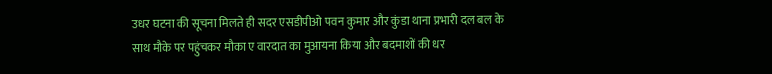उधर घटना की सूचना मिलते ही सदर एसडीपीओ पवन कुमार और कुंडा थाना प्रभारी दल बल के साथ मौके पर पहुंचकर मौका ए वारदात का मुआयना किया और बदमाशों की धर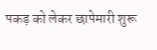पकड़ को लेकर छापेमारी शुरू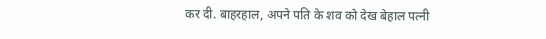कर दी. बाहरहाल, अपने पति के शव को देख बेहाल पत्नी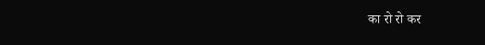का रो रो कर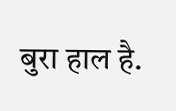बुरा हाल है.